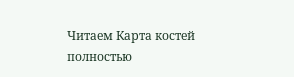Читаем Карта костей полностью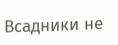Всадники не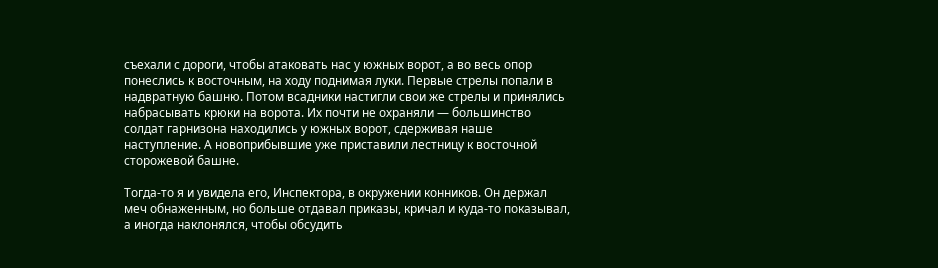съехали с дороги, чтобы атаковать нас у южных ворот, а во весь опор понеслись к восточным, на ходу поднимая луки. Первые стрелы попали в надвратную башню. Потом всадники настигли свои же стрелы и принялись набрасывать крюки на ворота. Их почти не охраняли — большинство солдат гарнизона находились у южных ворот, сдерживая наше наступление. А новоприбывшие уже приставили лестницу к восточной сторожевой башне.

Тогда-то я и увидела его, Инспектора, в окружении конников. Он держал меч обнаженным, но больше отдавал приказы, кричал и куда-то показывал, а иногда наклонялся, чтобы обсудить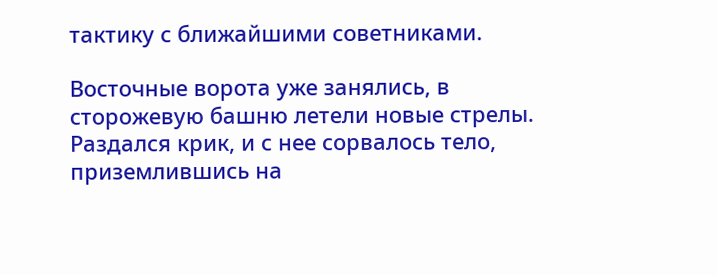тактику с ближайшими советниками.

Восточные ворота уже занялись, в сторожевую башню летели новые стрелы. Раздался крик, и с нее сорвалось тело, приземлившись на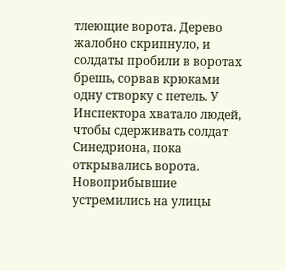тлеющие ворота. Дерево жалобно скрипнуло, и солдаты пробили в воротах брешь, сорвав крюками одну створку с петель. У Инспектора хватало людей, чтобы сдерживать солдат Синедриона, пока открывались ворота. Новоприбывшие устремились на улицы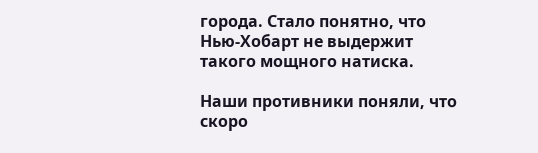города. Стало понятно, что Нью-Хобарт не выдержит такого мощного натиска.

Наши противники поняли, что скоро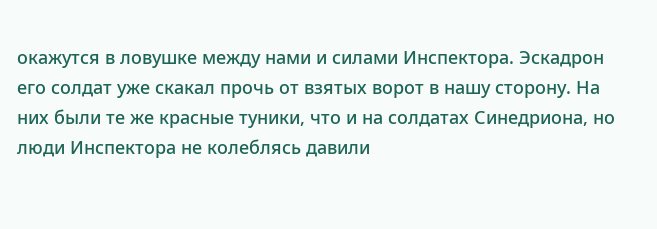окажутся в ловушке между нами и силами Инспектора. Эскадрон его солдат уже скакал прочь от взятых ворот в нашу сторону. На них были те же красные туники, что и на солдатах Синедриона, но люди Инспектора не колеблясь давили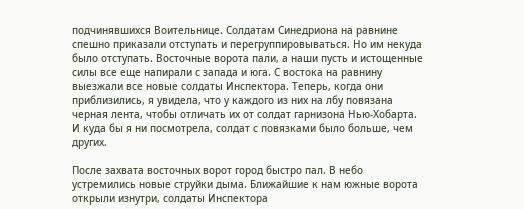подчинявшихся Воительнице. Солдатам Синедриона на равнине спешно приказали отступать и перегруппировываться. Но им некуда было отступать. Восточные ворота пали, а наши пусть и истощенные силы все еще напирали с запада и юга. С востока на равнину выезжали все новые солдаты Инспектора. Теперь, когда они приблизились, я увидела, что у каждого из них на лбу повязана черная лента, чтобы отличать их от солдат гарнизона Нью-Хобарта. И куда бы я ни посмотрела, солдат с повязками было больше, чем других.

После захвата восточных ворот город быстро пал. В небо устремились новые струйки дыма. Ближайшие к нам южные ворота открыли изнутри, солдаты Инспектора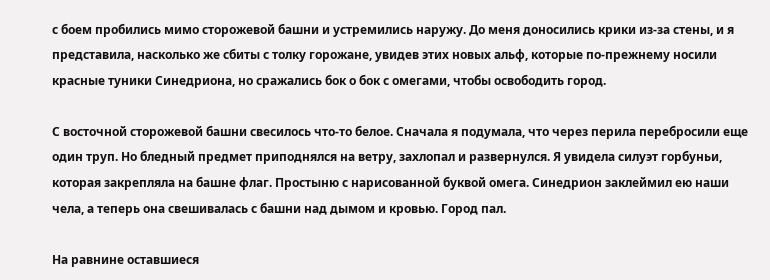с боем пробились мимо сторожевой башни и устремились наружу. До меня доносились крики из-за стены, и я представила, насколько же сбиты с толку горожане, увидев этих новых альф, которые по-прежнему носили красные туники Синедриона, но сражались бок о бок с омегами, чтобы освободить город.

С восточной сторожевой башни свесилось что-то белое. Сначала я подумала, что через перила перебросили еще один труп. Но бледный предмет приподнялся на ветру, захлопал и развернулся. Я увидела силуэт горбуньи, которая закрепляла на башне флаг. Простыню с нарисованной буквой омега. Синедрион заклеймил ею наши чела, а теперь она свешивалась с башни над дымом и кровью. Город пал.

На равнине оставшиеся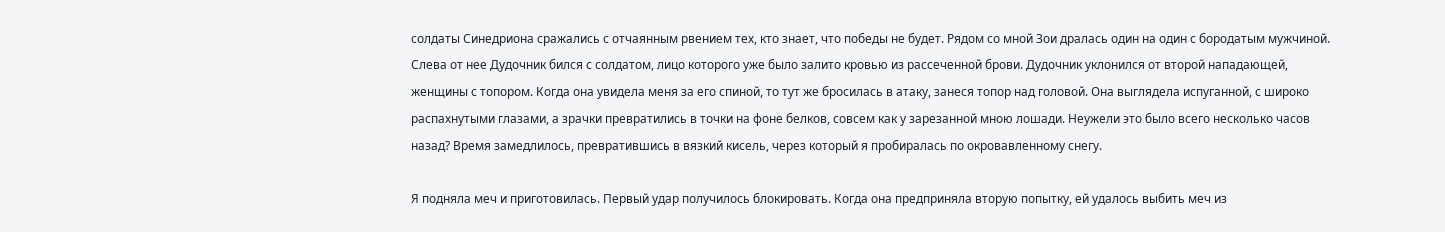солдаты Синедриона сражались с отчаянным рвением тех, кто знает, что победы не будет. Рядом со мной Зои дралась один на один с бородатым мужчиной. Слева от нее Дудочник бился с солдатом, лицо которого уже было залито кровью из рассеченной брови. Дудочник уклонился от второй нападающей, женщины с топором. Когда она увидела меня за его спиной, то тут же бросилась в атаку, занеся топор над головой. Она выглядела испуганной, с широко распахнутыми глазами, а зрачки превратились в точки на фоне белков, совсем как у зарезанной мною лошади. Неужели это было всего несколько часов назад? Время замедлилось, превратившись в вязкий кисель, через который я пробиралась по окровавленному снегу.

Я подняла меч и приготовилась. Первый удар получилось блокировать. Когда она предприняла вторую попытку, ей удалось выбить меч из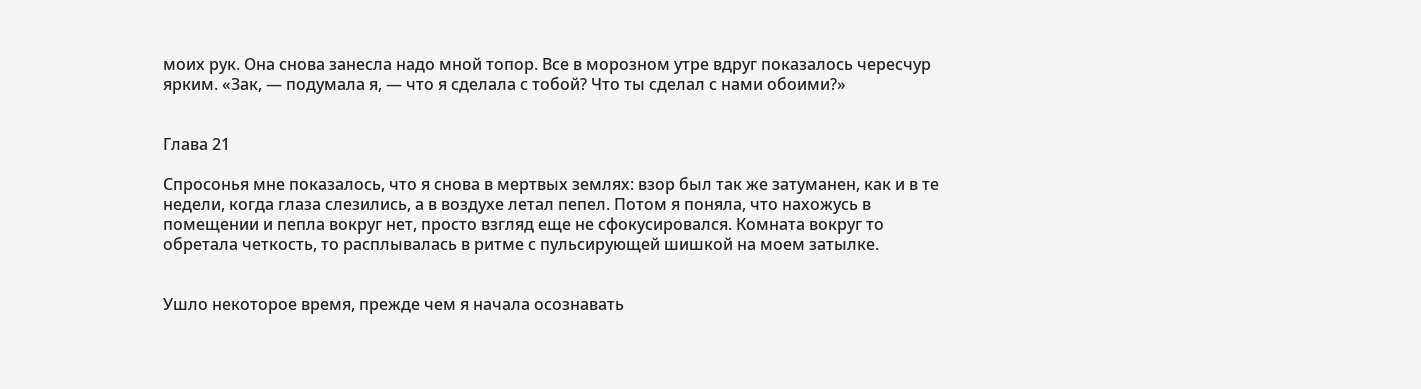моих рук. Она снова занесла надо мной топор. Все в морозном утре вдруг показалось чересчур ярким. «Зак, — подумала я, — что я сделала с тобой? Что ты сделал с нами обоими?»


Глава 21

Спросонья мне показалось, что я снова в мертвых землях: взор был так же затуманен, как и в те недели, когда глаза слезились, а в воздухе летал пепел. Потом я поняла, что нахожусь в помещении и пепла вокруг нет, просто взгляд еще не сфокусировался. Комната вокруг то обретала четкость, то расплывалась в ритме с пульсирующей шишкой на моем затылке.


Ушло некоторое время, прежде чем я начала осознавать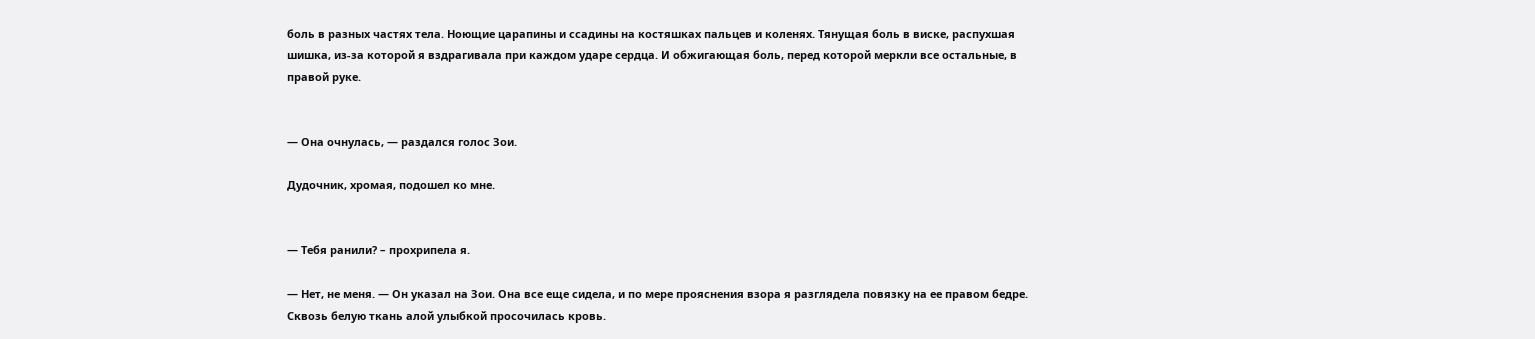боль в разных частях тела. Ноющие царапины и ссадины на костяшках пальцев и коленях. Тянущая боль в виске, распухшая шишка, из-за которой я вздрагивала при каждом ударе сердца. И обжигающая боль, перед которой меркли все остальные, в правой руке.


— Она очнулась, — раздался голос Зои.

Дудочник, хромая, подошел ко мне.


— Тебя ранили? – прохрипела я.

— Нет, не меня. — Он указал на Зои. Она все еще сидела, и по мере прояснения взора я разглядела повязку на ее правом бедре. Сквозь белую ткань алой улыбкой просочилась кровь.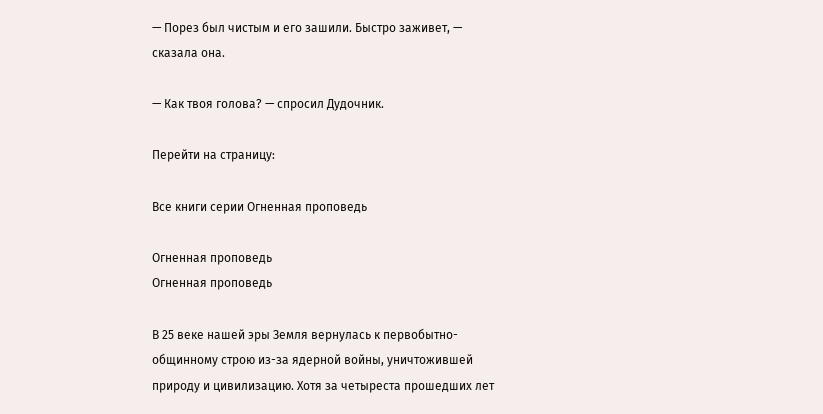— Порез был чистым и его зашили. Быстро заживет, — сказала она.

— Как твоя голова? — спросил Дудочник.

Перейти на страницу:

Все книги серии Огненная проповедь

Огненная проповедь
Огненная проповедь

В 25 веке нашей эры Земля вернулась к первобытно-общинному строю из-за ядерной войны, уничтожившей природу и цивилизацию. Хотя за четыреста прошедших лет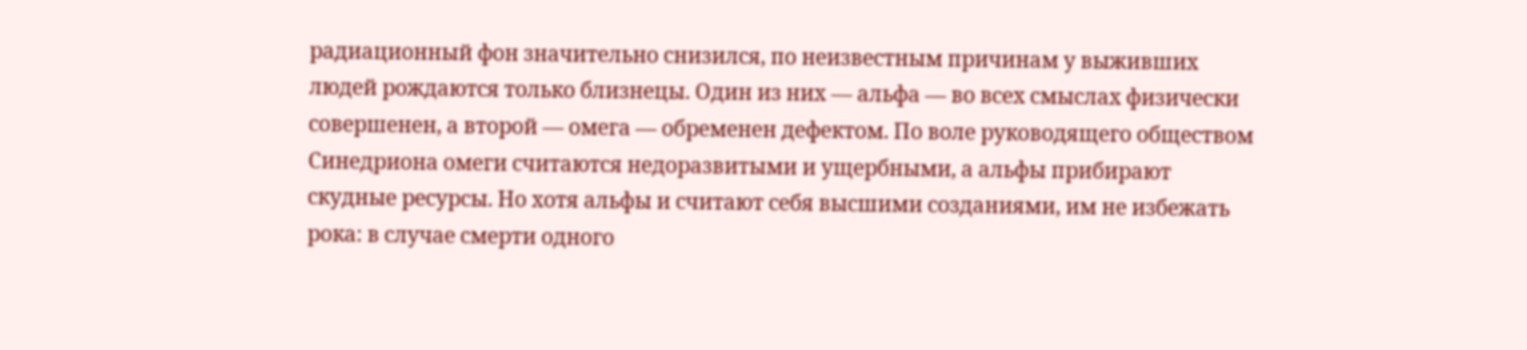радиационный фон значительно снизился, по неизвестным причинам у выживших людей рождаются только близнецы. Один из них — альфа — во всех смыслах физически совершенен, а второй — омега — обременен дефектом. По воле руководящего обществом Синедриона омеги считаются недоразвитыми и ущербными, а альфы прибирают скудные ресурсы. Но хотя альфы и считают себя высшими созданиями, им не избежать рока: в случае смерти одного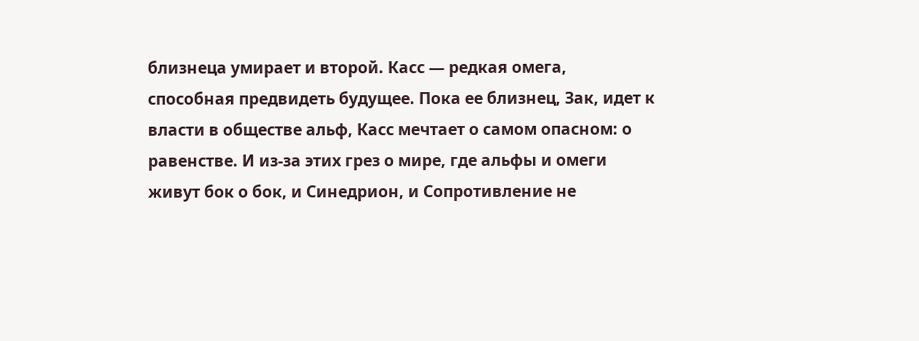близнеца умирает и второй. Касс — редкая омега, способная предвидеть будущее. Пока ее близнец, Зак, идет к власти в обществе альф, Касс мечтает о самом опасном: о равенстве. И из-за этих грез о мире, где альфы и омеги живут бок о бок, и Синедрион, и Сопротивление не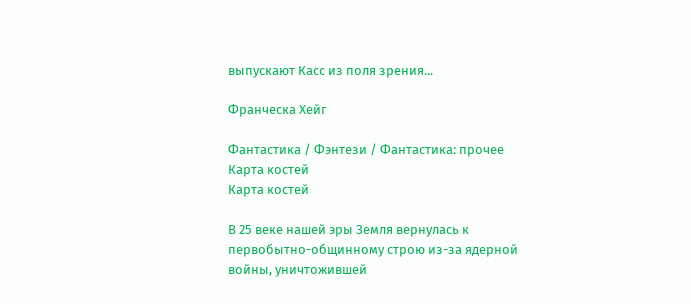выпускают Касс из поля зрения...

Франческа Хейг

Фантастика / Фэнтези / Фантастика: прочее
Карта костей
Карта костей

В 25 веке нашей эры Земля вернулась к первобытно-общинному строю из-за ядерной войны, уничтожившей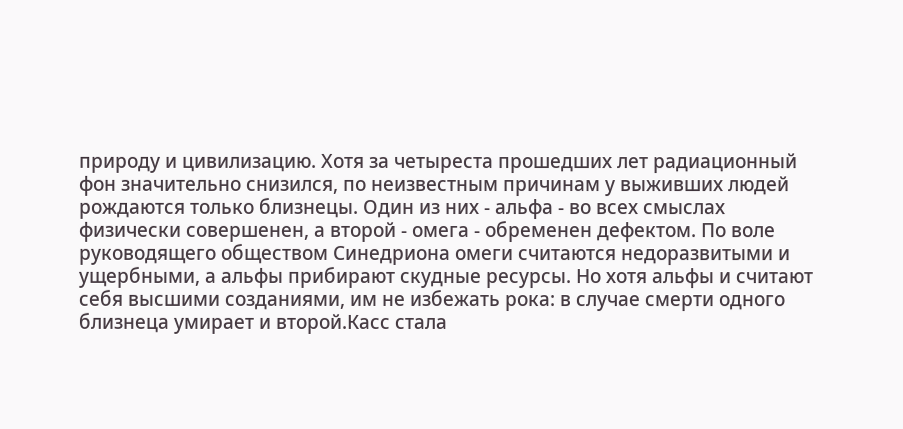природу и цивилизацию. Хотя за четыреста прошедших лет радиационный фон значительно снизился, по неизвестным причинам у выживших людей рождаются только близнецы. Один из них - альфа - во всех смыслах физически совершенен, а второй - омега - обременен дефектом. По воле руководящего обществом Синедриона омеги считаются недоразвитыми и ущербными, а альфы прибирают скудные ресурсы. Но хотя альфы и считают себя высшими созданиями, им не избежать рока: в случае смерти одного близнеца умирает и второй.Касс стала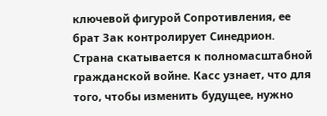ключевой фигурой Сопротивления, ее брат Зак контролирует Синедрион. Страна скатывается к полномасштабной гражданской войне. Касс узнает, что для того, чтобы изменить будущее, нужно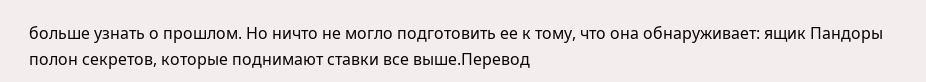больше узнать о прошлом. Но ничто не могло подготовить ее к тому, что она обнаруживает: ящик Пандоры полон секретов, которые поднимают ставки все выше.Перевод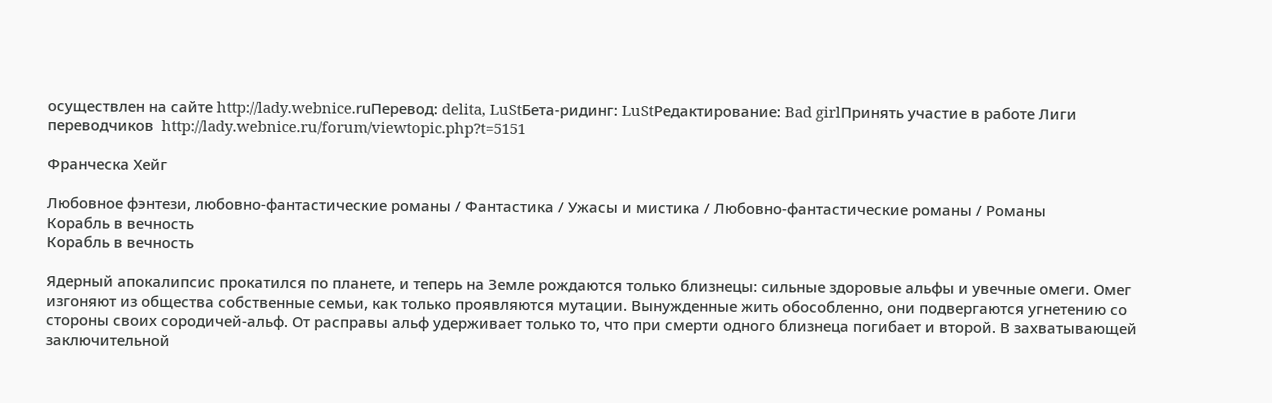осуществлен на сайте http://lady.webnice.ruПеревод: delita, LuStБета-ридинг: LuStРедактирование: Bad girlПринять участие в работе Лиги переводчиков  http://lady.webnice.ru/forum/viewtopic.php?t=5151

Франческа Хейг

Любовное фэнтези, любовно-фантастические романы / Фантастика / Ужасы и мистика / Любовно-фантастические романы / Романы
Корабль в вечность
Корабль в вечность

Ядерный апокалипсис прокатился по планете, и теперь на Земле рождаются только близнецы: сильные здоровые альфы и увечные омеги. Омег изгоняют из общества собственные семьи, как только проявляются мутации. Вынужденные жить обособленно, они подвергаются угнетению со стороны своих сородичей-альф. От расправы альф удерживает только то, что при смерти одного близнеца погибает и второй. В захватывающей заключительной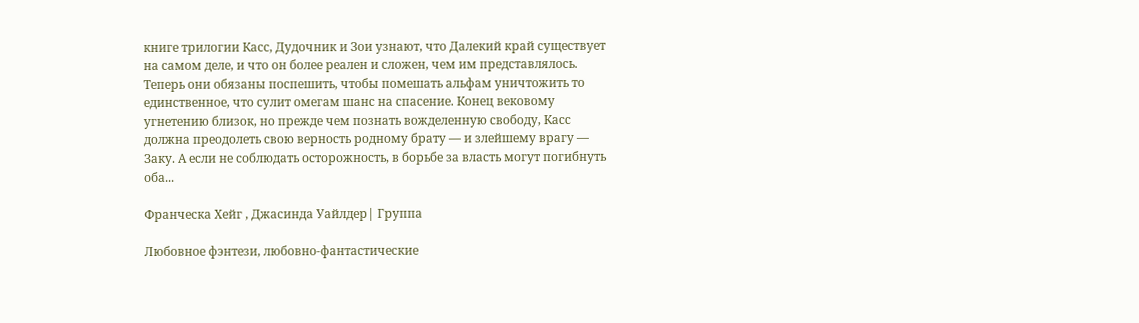книге трилогии Касс, Дудочник и Зои узнают, что Далекий край существует на самом деле, и что он более реален и сложен, чем им представлялось. Теперь они обязаны поспешить, чтобы помешать альфам уничтожить то единственное, что сулит омегам шанс на спасение. Конец вековому угнетению близок, но прежде чем познать вожделенную свободу, Касс должна преодолеть свою верность родному брату — и злейшему врагу — Заку. А если не соблюдать осторожность, в борьбе за власть могут погибнуть оба...

Франческа Хейг , Джасинда Уайлдер| Группа

Любовное фэнтези, любовно-фантастические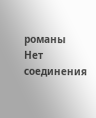романы
Нет соединения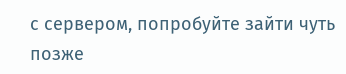с сервером, попробуйте зайти чуть позже